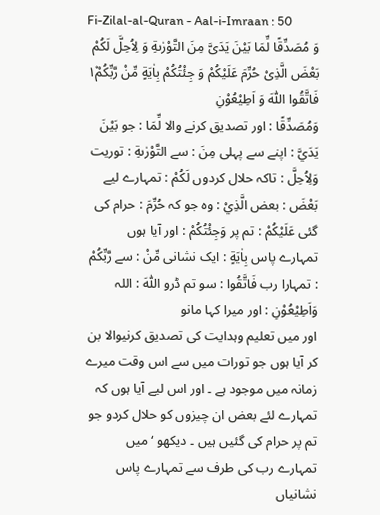Fi-Zilal-al-Quran - Aal-i-Imraan : 50
وَ مُصَدِّقًا لِّمَا بَیْنَ یَدَیَّ مِنَ التَّوْرٰىةِ وَ لِاُحِلَّ لَكُمْ بَعْضَ الَّذِیْ حُرِّمَ عَلَیْكُمْ وَ جِئْتُكُمْ بِاٰیَةٍ مِّنْ رَّبِّكُمْ١۫ فَاتَّقُوا اللّٰهَ وَ اَطِیْعُوْنِ
وَمُصَدِّقًا : اور تصدیق کرنے والا لِّمَا : جو بَيْنَ يَدَيَّ : اپنے سے پہلی مِنَ : سے التَّوْرٰىةِ : توریت وَلِاُحِلَّ : تاکہ حلال کردوں لَكُمْ : تمہارے لیے بَعْضَ : بعض الَّذِيْ : وہ جو کہ حُرِّمَ : حرام کی گئی عَلَيْكُمْ : تم پر وَجِئْتُكُمْ : اور آیا ہوں تمہارے پاس بِاٰيَةٍ : ایک نشانی مِّنْ : سے رَّبِّكُمْ : تمہارا رب فَاتَّقُوا : سو تم ڈرو اللّٰهَ : اللہ وَاَطِيْعُوْنِ : اور میرا کہا مانو
اور میں تعلیم وہدایت کی تصدیق کرنیوالا بن کر آیا ہوں جو تورات میں سے اس وقت میرے زمانہ میں موجود ہے ۔ اور اس لیے آیا ہوں کہ تمہارے لئے بعض ان چیزوں کو حلال کردو جو تم پر حرام کی گئیں ہیں ۔ دیکھو ‘ میں تمہارے رب کی طرف سے تمہارے پاس نشانیاں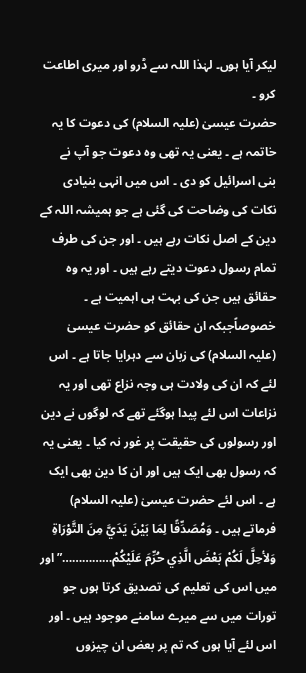لیکر آیا ہوں۔ لہٰذا اللہ سے ڈرو اور میری اطاعت کرو ۔
حضرت عیسیٰ (علیہ السلام) کی دعوت کا یہ خاتمہ ہے ۔ یعنی یہ تھی وہ دعوت جو آپ نے بنی اسرائیل کو دی ۔ اس میں انہی بنیادی نکات کی وضاحت کی گئی ہے جو ہمیشہ اللہ کے دین کے اصل نکات رہے ہیں ۔ اور جن کی طرف تمام رسول دعوت دیتے رہے ہیں ۔ اور یہ وہ حقائق ہیں جن کی بہت ہی اہمیت ہے ۔ خصوصاًجبکہ ان حقائق کو حضرت عیسیٰ (علیہ السلام) کی زبان سے دہرایا جاتا ہے ۔ اس لئے کہ ان کی ولادت ہی وجہ نزاع تھی اور یہ نزاعات اس لئے پیدا ہوگئے تھے کہ لوگوں نے دین اور رسولوں کی حقیقت پر غور نہ کیا ۔ یعنی یہ کہ رسول بھی ایک ہیں اور ان کا دین بھی ایک ہے ۔ اس لئے حضرت عیسیٰ (علیہ السلام) فرماتے ہیں ۔ وَمُصَدِّقًا لِمَا بَيْنَ يَدَيَّ مِنَ التَّوْرَاةِ وَلأحِلَّ لَكُمْ بَعْضَ الَّذِي حُرِّمَ عَلَيْكُمْ……………” اور میں اس کی تعلیم کی تصدیق کرتا ہوں جو تورات میں سے میرے سامنے موجود ہیں ۔ اور اس لئے آیا ہوں کہ تم پر بعض ان چیزوں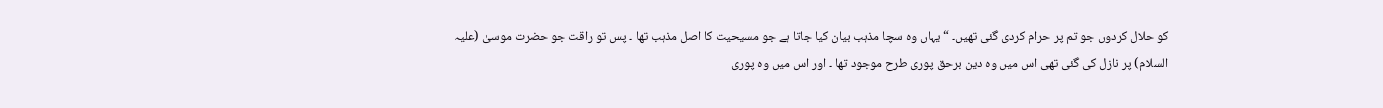کو حلال کردوں جو تم پر حرام کردی گئی تھیں۔ “ یہاں وہ سچا مذہب بیان کیا جاتا ہے جو مسیحیت کا اصل مذہب تھا ۔ پس تو راقت جو حضرت موسیٰ (علیہ السلام) پر نازل کی گئی تھی اس میں وہ دین برحق پوری طرح موجود تھا ۔ اور اس میں وہ پوری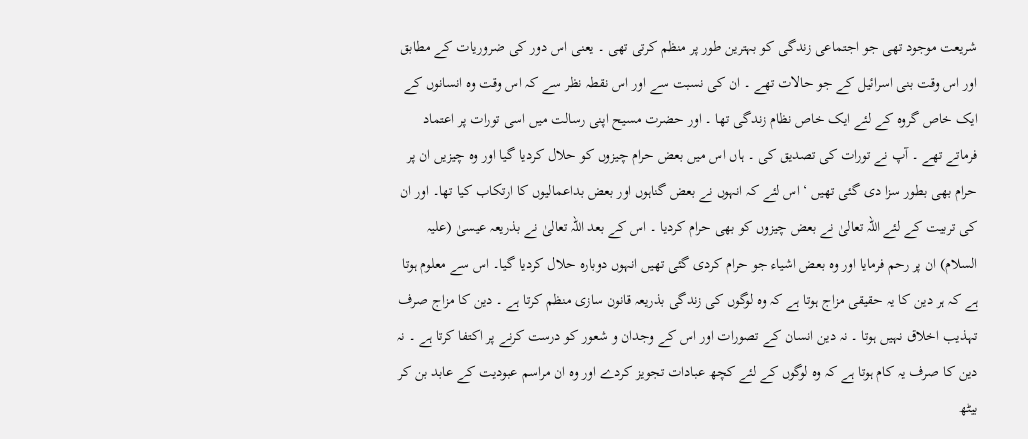شریعت موجود تھی جو اجتماعی زندگی کو بہترین طور پر منظم کرتی تھی ۔ یعنی اس دور کی ضروریات کے مطابق اور اس وقت بنی اسرائیل کے جو حالات تھے ۔ ان کی نسبت سے اور اس نقطہ نظر سے کہ اس وقت وہ انسانوں کے ایک خاص گروہ کے لئے ایک خاص نظام زندگی تھا ۔ اور حضرت مسیح اپنی رسالت میں اسی تورات پر اعتماد فرماتے تھے ۔ آپ نے تورات کی تصدیق کی ۔ ہاں اس میں بعض حرام چیزوں کو حلال کردیا گیا اور وہ چیزیں ان پر حرام بھی بطور سزا دی گئی تھیں ‘ اس لئے کہ انہوں نے بعض گناہوں اور بعض بداعمالیوں کا ارتکاب کیا تھا۔ اور ان کی تربیت کے لئے اللہ تعالیٰ نے بعض چیزوں کو بھی حرام کردیا ۔ اس کے بعد اللہ تعالیٰ نے بذریعہ عیسیٰ (علیہ السلام) ان پر رحم فرمایا اور وہ بعض اشیاء جو حرام کردی گئی تھیں انہوں دوبارہ حلال کردیا گیا۔ اس سے معلوم ہوتا ہے کہ ہر دین کا یہ حقیقی مزاج ہوتا ہے کہ وہ لوگوں کی زندگی بذریعہ قانون سازی منظم کرتا ہے ۔ دین کا مزاج صرف تہذیب اخلاق نہیں ہوتا ۔ نہ دین انسان کے تصورات اور اس کے وجدان و شعور کو درست کرنے پر اکتفا کرتا ہے ۔ نہ دین کا صرف یہ کام ہوتا ہے کہ وہ لوگوں کے لئے کچھ عبادات تجویز کردے اور وہ ان مراسم عبودیت کے عابد بن کر بیٹھ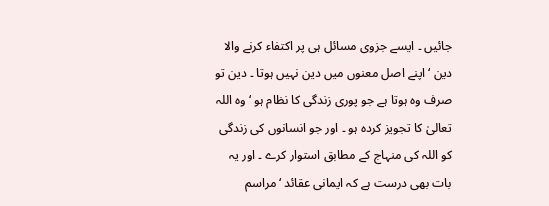جائیں ۔ ایسے جزوی مسائل ہی پر اکتفاء کرنے والا دین ‘ اپنے اصل معنوں میں دین نہیں ہوتا ۔ دین تو صرف وہ ہوتا ہے جو پوری زندگی کا نظام ہو ‘ وہ اللہ تعالیٰ کا تجویز کردہ ہو ۔ اور جو انسانوں کی زندگی کو اللہ کی منہاج کے مطابق استوار کرے ۔ اور یہ بات بھی درست ہے کہ ایمانی عقائد ‘ مراسم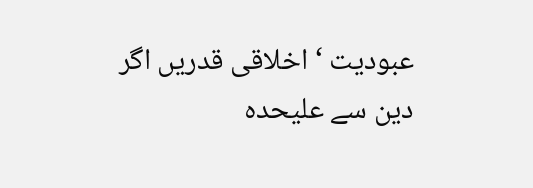عبودیت ‘ اخلاقی قدریں اگر دین سے علیحدہ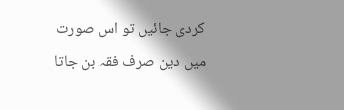کردی جائیں تو اس صورت میں دین صرف فقہ بن جاتا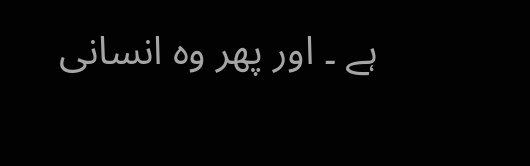ہے ۔ اور پھر وہ انسانی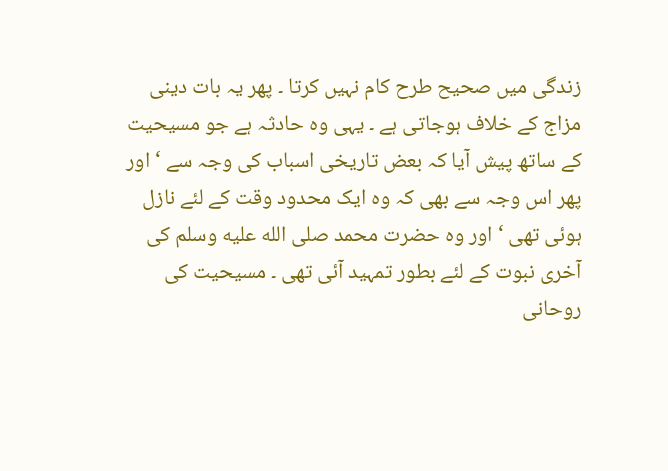زندگی میں صحیح طرح کام نہیں کرتا ۔ پھر یہ بات دینی مزاج کے خلاف ہوجاتی ہے ۔ یہی وہ حادثہ ہے جو مسیحیت کے ساتھ پیش آیا کہ بعض تاریخی اسباب کی وجہ سے ‘ اور پھر اس وجہ سے بھی کہ وہ ایک محدود وقت کے لئے نازل ہوئی تھی ‘ اور وہ حضرت محمد صلى الله عليه وسلم کی آخری نبوت کے لئے بطور تمہید آئی تھی ۔ مسیحیت کی روحانی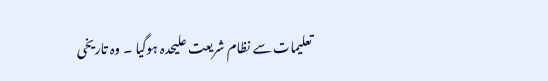تعلیمات سے نظام شریعت علیحدہ ہوگیا ۔ وہ تاریخی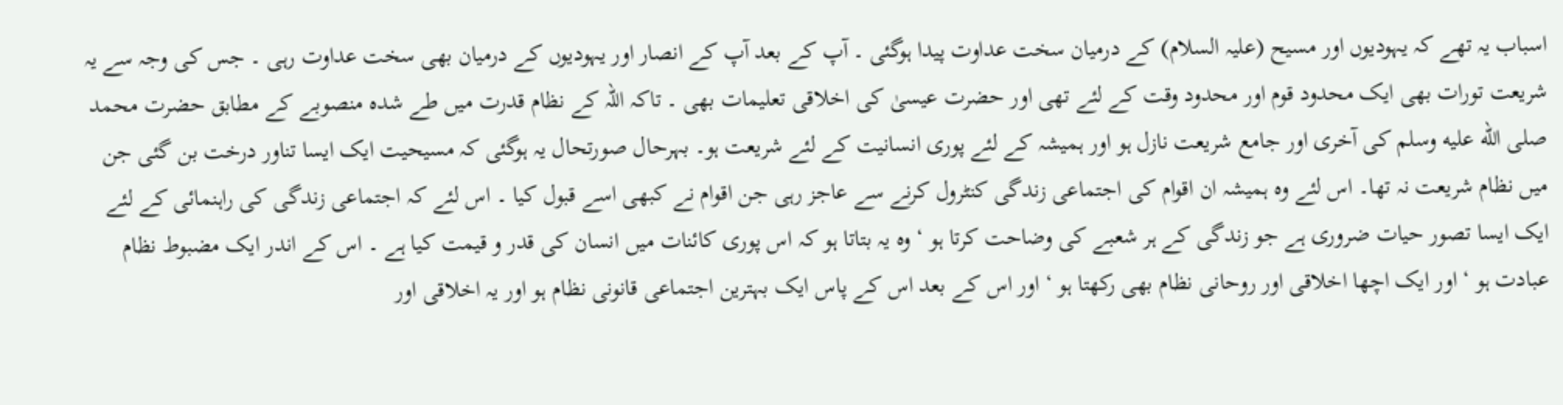اسباب یہ تھے کہ یہودیوں اور مسیح (علیہ السلام) کے درمیان سخت عداوت پیدا ہوگئی ۔ آپ کے بعد آپ کے انصار اور یہودیوں کے درمیان بھی سخت عداوت رہی ۔ جس کی وجہ سے یہ شریعت تورات بھی ایک محدود قوم اور محدود وقت کے لئے تھی اور حضرت عیسیٰ کی اخلاقی تعلیمات بھی ۔ تاکہ اللہ کے نظام قدرت میں طے شدہ منصوبے کے مطابق حضرت محمد صلى الله عليه وسلم کی آخری اور جامع شریعت نازل ہو اور ہمیشہ کے لئے پوری انسانیت کے لئے شریعت ہو۔ بہرحال صورتحال یہ ہوگئی کہ مسیحیت ایک ایسا تناور درخت بن گئی جن میں نظام شریعت نہ تھا۔ اس لئے وہ ہمیشہ ان اقوام کی اجتماعی زندگی کنٹرول کرنے سے عاجز رہی جن اقوام نے کبھی اسے قبول کیا ۔ اس لئے کہ اجتماعی زندگی کی راہنمائی کے لئے ایک ایسا تصور حیات ضروری ہے جو زندگی کے ہر شعبے کی وضاحت کرتا ہو ‘ وہ یہ بتاتا ہو کہ اس پوری کائنات میں انسان کی قدر و قیمت کیا ہے ۔ اس کے اندر ایک مضبوط نظام عبادت ہو ‘ اور ایک اچھا اخلاقی اور روحانی نظام بھی رکھتا ہو ‘ اور اس کے بعد اس کے پاس ایک بہترین اجتماعی قانونی نظام ہو اور یہ اخلاقی اور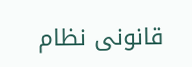قانونی نظام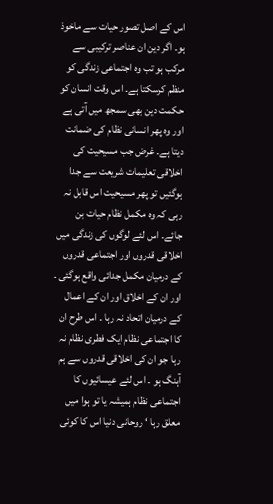اس کے اصل تصور حیات سے ماخوذ ہو۔ اگر دین ان عناصر ترکیبی سے مرکب ہو تب وہ اجتماعی زندگی کو منظم کرسکتا ہے۔ اس وقت انسان کو حکمت دین بھی سمجھ میں آتی ہے اور وہ پھر انسانی نظام کی ضمانت دیتا ہے۔ غرض جب مسیحیت کی اخلاقی تعلیمات شریعت سے جدا ہوگئیں تو پھر مسیحیت اس قابل نہ رہی کہ وہ مکمل نظام حیات بن جائے۔ اس لئے لوگوں کی زندگی میں اخلاقی قدروں اور اجتماعی قدروں کے درمیان مکمل جدائی واقع ہوگئی ۔ اور ان کے اخلاق اور ان کے اعمال کے درمیان اتحاد نہ رہا ۔ اس طرح ان کا اجتماعی نظام ایک فطری نظام نہ رہا جو ان کی اخلاقی قدروں سے ہم آہنگ ہو ۔ اس لئے عیسائیوں کا اجتماعی نظام ہمیشہ یا تو ہوا میں معلق رہا ‘ روحانی دنیا اس کا کوئی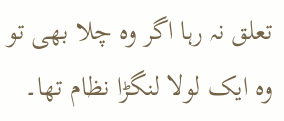تعلق نہ رہا اگر وہ چلا بھی تو وہ ایک لولا لنگڑا نظام تھا۔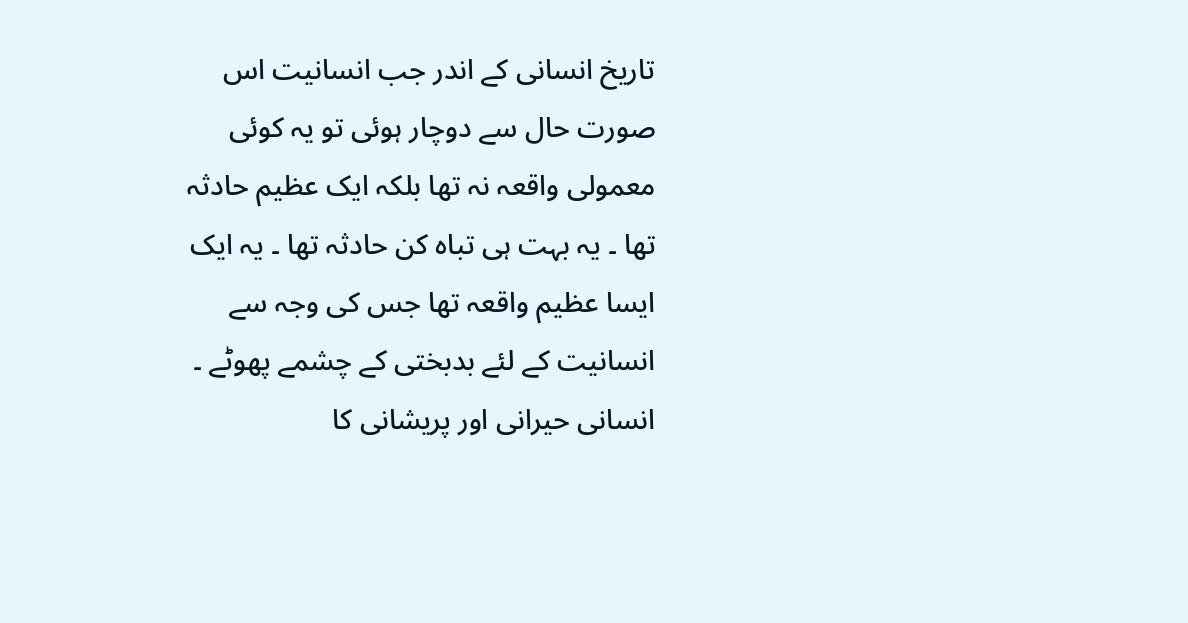تاریخ انسانی کے اندر جب انسانیت اس صورت حال سے دوچار ہوئی تو یہ کوئی معمولی واقعہ نہ تھا بلکہ ایک عظیم حادثہ تھا ۔ یہ بہت ہی تباہ کن حادثہ تھا ۔ یہ ایک ایسا عظیم واقعہ تھا جس کی وجہ سے انسانیت کے لئے بدبختی کے چشمے پھوٹے ۔ انسانی حیرانی اور پریشانی کا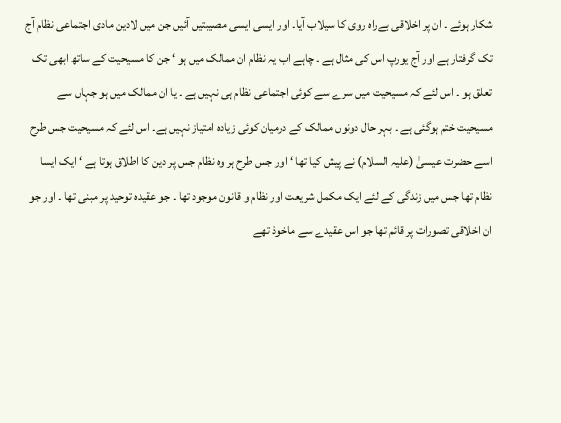شکار ہوئے ۔ ان پر اخلاقی بےراہ روی کا سیلاب آیا۔ اور ایسی ایسی مصیبتیں آئیں جن میں لادین مادی اجتماعی نظام آج تک گرفتار ہے اور آج یورپ اس کی مثال ہے ۔ چاہے اب یہ نظام ان ممالک میں ہو ‘ جن کا مسیحیت کے ساتھ ابھی تک تعلق ہو ۔ اس لئے کہ مسیحیت میں سرے سے کوئی اجتماعی نظام ہی نہیں ہے ۔ یا ان ممالک میں ہو جہاں سے مسیحیت ختم ہوگئی ہے ۔ بہر حال دونوں ممالک کے درمیان کوئی زیادہ امتیاز نہیں ہے۔ اس لئے کہ مسیحیت جس طرح اسے حضرت عیسیٰ (علیہ السلام) نے پیش کیا تھا ‘ اور جس طرح ہر وہ نظام جس پر دین کا اطلاق ہوتا ہے ‘ ایک ایسا نظام تھا جس میں زندگی کے لئے ایک مکمل شریعت اور نظام و قانون موجود تھا ۔ جو عقیدہ توحید پر مبنی تھا ۔ اور جو ان اخلاقی تصورات پر قائم تھا جو اس عقیدے سے ماخوذ تھے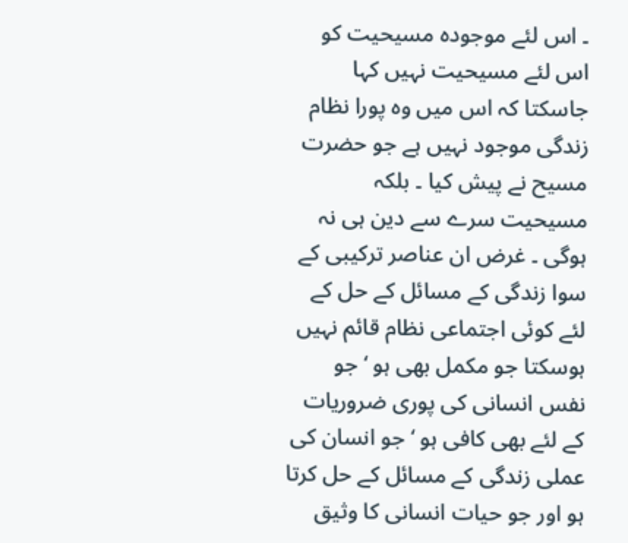۔ اس لئے موجودہ مسیحیت کو اس لئے مسیحیت نہیں کہا جاسکتا کہ اس میں وہ پورا نظام زندگی موجود نہیں ہے جو حضرت مسیح نے پیش کیا ۔ بلکہ مسیحیت سرے سے دین ہی نہ ہوگی ۔ غرض ان عناصر ترکیبی کے سوا زندگی کے مسائل کے حل کے لئے کوئی اجتماعی نظام قائم نہیں ہوسکتا جو مکمل بھی ہو ‘ جو نفس انسانی کی پوری ضروریات کے لئے بھی کافی ہو ‘ جو انسان کی عملی زندگی کے مسائل کے حل کرتا ہو اور جو حیات انسانی کا وثیق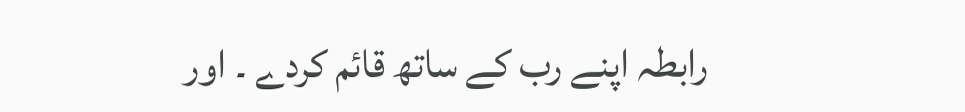رابطہ اپنے رب کے ساتھ قائم کردے ۔ اور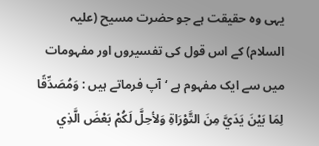یہی وہ حقیقت ہے جو حضرت مسیح (علیہ السلام) کے اس قول کی تفسیروں اور مفہومات میں سے ایک مفہوم ہے ‘ آپ فرماتے ہیں : وَمُصَدِّقًا لِمَا بَيْنَ يَدَيَّ مِنَ التَّوْرَاةِ وَلأحِلَّ لَكُمْ بَعْضَ الَّذِي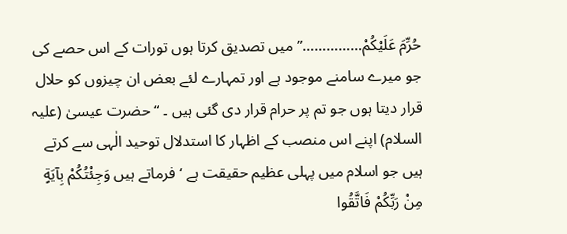حُرِّمَ عَلَيْكُمْ……………” میں تصدیق کرتا ہوں تورات کے اس حصے کی جو میرے سامنے موجود ہے اور تمہارے لئے بعض ان چیزوں کو حلال قرار دیتا ہوں جو تم پر حرام قرار دی گئی ہیں ۔ “ حضرت عیسیٰ (علیہ السلام) اپنے اس منصب کے اظہار کا استدلال توحید الٰہی سے کرتے ہیں جو اسلام میں پہلی عظیم حقیقت ہے ‘ فرماتے ہیں وَجِئْتُكُمْ بِآيَةٍ مِنْ رَبِّكُمْ فَاتَّقُوا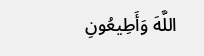اللَّهَ وَأَطِيعُونِ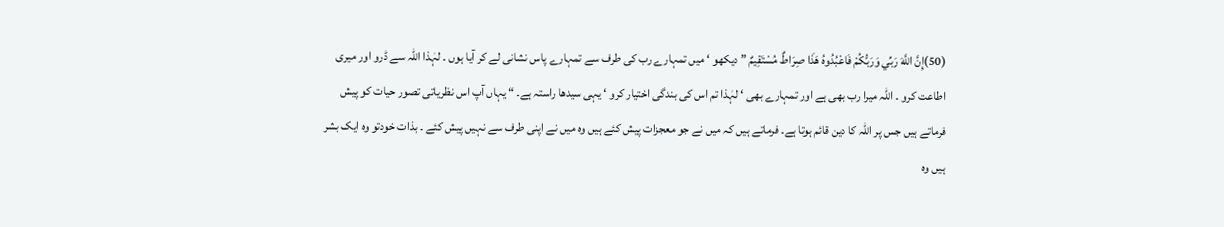(50)إِنَّ اللَّهَ رَبِّي وَرَبُّكُمْ فَاعْبُدُوهُ هَذَا صِرَاطٌ مُسْتَقِيمٌ ” دیکھو ‘ میں تمہارے رب کی طرف سے تمہارے پاس نشانی لے کر آیا ہوں ۔ لہٰذا اللہ سے ڈرو اور میری اطاعت کرو ۔ اللہ میرا رب بھی ہے اور تمہارے بھی ‘ لہٰذا تم اس کی بندگی اختیار کرو ‘ یہی سیدھا راستہ ہے۔ “ یہاں آپ اس نظریاتی تصور حیات کو پیش فرماتے ہیں جس پر اللہ کا دین قائم ہوتا ہے۔ فرماتے ہیں کہ میں نے جو معجزات پیش کئے ہیں وہ میں نے اپنی طرف سے نہیں پیش کئے ۔ بذات خودتو وہ ایک بشر ہیں وہ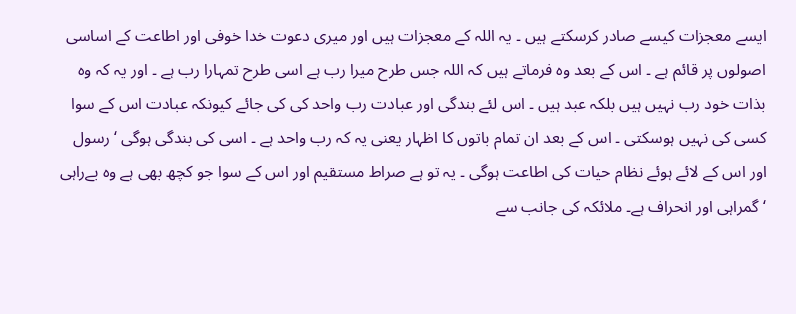ایسے معجزات کیسے صادر کرسکتے ہیں ۔ یہ اللہ کے معجزات ہیں اور میری دعوت خدا خوفی اور اطاعت کے اساسی اصولوں پر قائم ہے ۔ اس کے بعد وہ فرماتے ہیں کہ اللہ جس طرح میرا رب ہے اسی طرح تمہارا رب ہے ۔ اور یہ کہ وہ بذات خود رب نہیں ہیں بلکہ عبد ہیں ۔ اس لئے بندگی اور عبادت رب واحد کی کی جائے کیونکہ عبادت اس کے سوا کسی کی نہیں ہوسکتی ۔ اس کے بعد ان تمام باتوں کا اظہار یعنی یہ کہ رب واحد ہے ۔ اسی کی بندگی ہوگی ‘ رسول اور اس کے لائے ہوئے نظام حیات کی اطاعت ہوگی ۔ یہ تو ہے صراط مستقیم اور اس کے سوا جو کچھ بھی ہے وہ بےراہی ‘ گمراہی اور انحراف ہے۔ ملائکہ کی جانب سے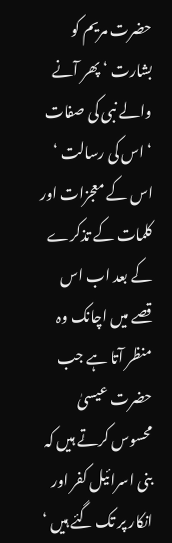حضرت مریم کو بشارت ‘ پھر آنے والے نبی کی صفات ‘ اس کی رسالت ‘ اس کے معجزات اور کلمات کے تذکرے کے بعد اب اس قصے میں اچانک وہ منظر آتا ہے جب حضرت عیسیٰ محسوس کرتے ہیں کہ بنی اسرائیل کفر اور انکار پر تک گئے ہیں ‘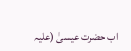اب حضرت عیسیٰ (علیہ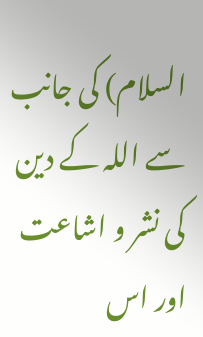السلام) کی جانب سے اللہ کے دین کی نشر و اشاعت اور اس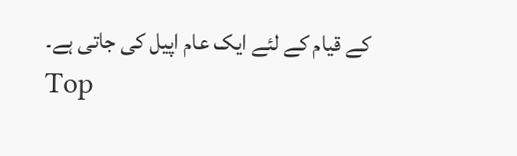کے قیام کے لئے ایک عام اپیل کی جاتی ہے۔
Top